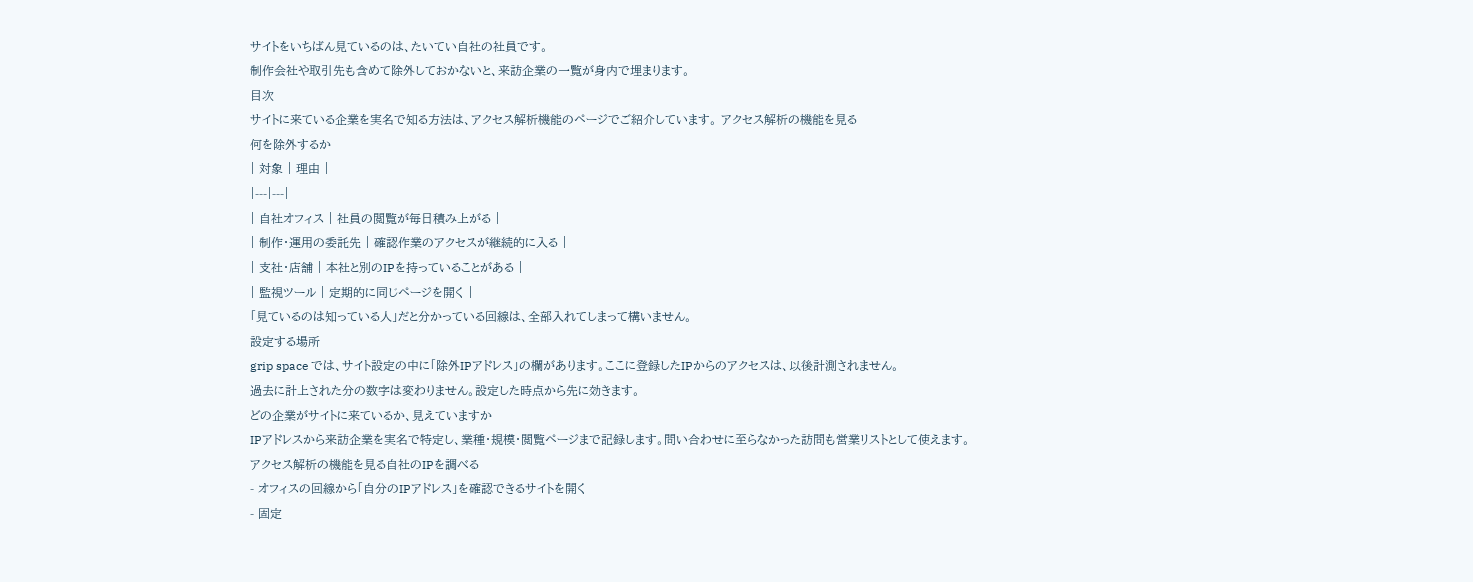サイトをいちばん見ているのは、たいてい自社の社員です。
制作会社や取引先も含めて除外しておかないと、来訪企業の一覧が身内で埋まります。
目次
サイトに来ている企業を実名で知る方法は、アクセス解析機能のページでご紹介しています。 アクセス解析の機能を見る
何を除外するか
| 対象 | 理由 |
|---|---|
| 自社オフィス | 社員の閲覧が毎日積み上がる |
| 制作・運用の委託先 | 確認作業のアクセスが継続的に入る |
| 支社・店舗 | 本社と別のIPを持っていることがある |
| 監視ツール | 定期的に同じページを開く |
「見ているのは知っている人」だと分かっている回線は、全部入れてしまって構いません。
設定する場所
grip space では、サイト設定の中に「除外IPアドレス」の欄があります。ここに登録したIPからのアクセスは、以後計測されません。
過去に計上された分の数字は変わりません。設定した時点から先に効きます。
どの企業がサイトに来ているか、見えていますか
IPアドレスから来訪企業を実名で特定し、業種・規模・閲覧ページまで記録します。問い合わせに至らなかった訪問も営業リストとして使えます。
アクセス解析の機能を見る自社のIPを調べる
- オフィスの回線から「自分のIPアドレス」を確認できるサイトを開く
- 固定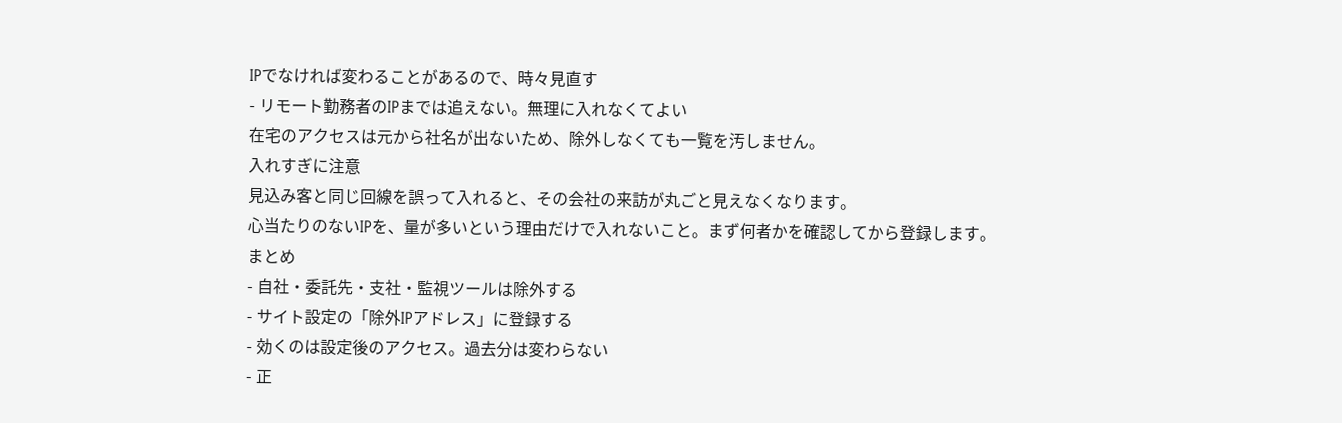IPでなければ変わることがあるので、時々見直す
- リモート勤務者のIPまでは追えない。無理に入れなくてよい
在宅のアクセスは元から社名が出ないため、除外しなくても一覧を汚しません。
入れすぎに注意
見込み客と同じ回線を誤って入れると、その会社の来訪が丸ごと見えなくなります。
心当たりのないIPを、量が多いという理由だけで入れないこと。まず何者かを確認してから登録します。
まとめ
- 自社・委託先・支社・監視ツールは除外する
- サイト設定の「除外IPアドレス」に登録する
- 効くのは設定後のアクセス。過去分は変わらない
- 正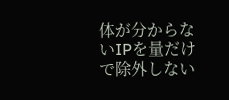体が分からないIPを量だけで除外しない